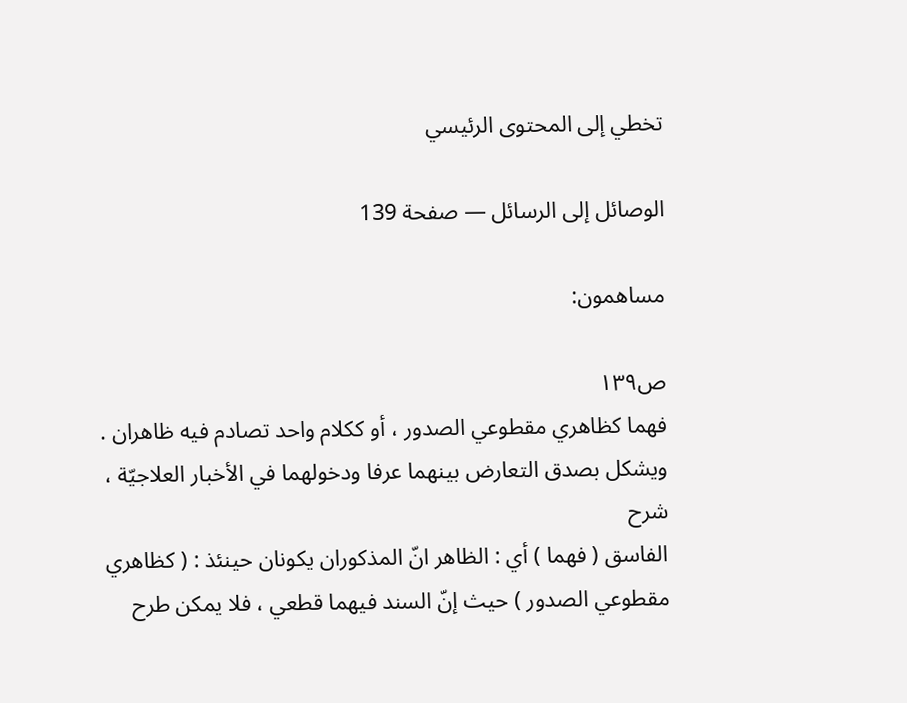تخطي إلى المحتوى الرئيسي

الوصائل إلى الرسائل — صفحة 139

مساهمون:

ص١٣٩
فهما كظاهري مقطوعي الصدور ، أو ككلام واحد تصادم فيه ظاهران . ويشكل بصدق التعارض بينهما عرفا ودخولهما في الأخبار العلاجيّة ،
شرح
الفاسق ( فهما ) أي : الظاهر انّ المذكوران يكونان حينئذ : ( كظاهري مقطوعي الصدور ) حيث إنّ السند فيهما قطعي ، فلا يمكن طرح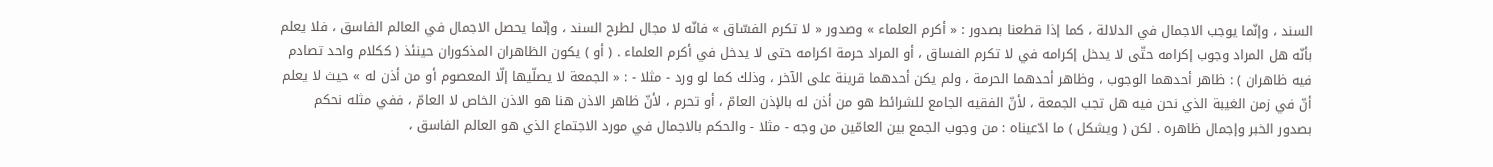السند ، وإنّما يوجب الاجمال في الدلالة ، كما إذا قطعنا بصدور : « أكرم العلماء » وصدور « لا تكرم الفسّاق » فانّه لا مجال لطرح السند ، وإنّما يحصل الاجمال في العالم الفاسق ، فلا يعلم بأنّه هل المراد وجوب إكرامه حتّى لا يدخل إكرامه في لا تكرم الفساق ، أو المراد حرمة اكرامه حتى لا يدخل في أكرم العلماء . ( أو ) يكون الظاهران المذكوران حينئذ ( ككلام واحد تصادم فيه ظاهران ) : ظاهر أحدهما الوجوب ، وظاهر أحدهما الحرمة ، ولم يكن أحدهما قرينة على الآخر ، وذلك كما لو ورد - مثلا - : « الجمعة لا يصلّيها إلّا المعصوم أو من أذن له » حيث لا يعلم أنّ في زمن الغيبة الذي نحن فيه هل تجب الجمعة ، لأنّ الفقيه الجامع للشرائط هو من أذن له بالإذن العامّ ، أو تحرم ، لأنّ ظاهر الاذن هنا هو الاذن الخاص لا العامّ ، ففي مثله نحكم بصدور الخبر وإجمال ظاهره . لكن ( ويشكل ) ما ادّعيناه : من وجوب الجمع بين العامّين من وجه - مثلا - والحكم بالاجمال في مورد الاجتماع الذي هو العالم الفاسق ،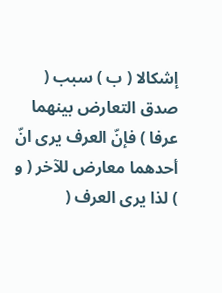إشكالا ( ب ) سبب ( صدق التعارض بينهما عرفا ) فإنّ العرف يرى انّ أحدهما معارض للآخر ( و ) لذا يرى العرف (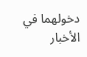دخولهما في الأخبار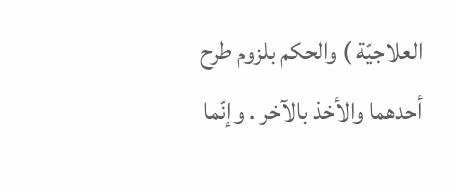العلاجيّة ) والحكم بلزوم طرح أحدهما والأخذ بالآخر . وإنّما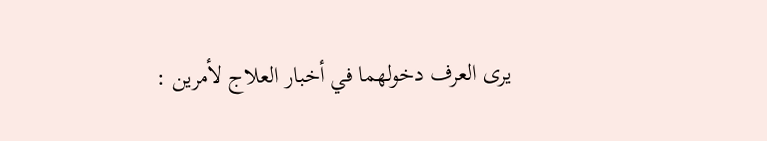يرى العرف دخولهما في أخبار العلاج لأمرين :